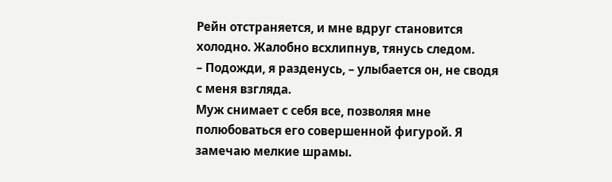Рейн отстраняется, и мне вдруг становится холодно. Жалобно всхлипнув, тянусь следом.
– Подожди, я разденусь, – улыбается он, не сводя с меня взгляда.
Муж снимает с себя все, позволяя мне полюбоваться его совершенной фигурой. Я замечаю мелкие шрамы.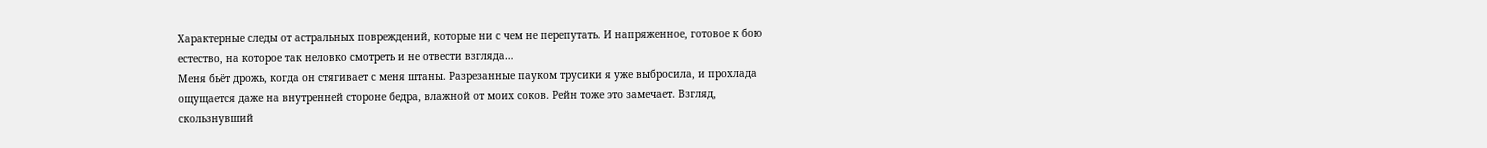Характерные следы от астральных повреждений, которые ни с чем не перепутать. И напряженное, готовое к бою естество, на которое так неловко смотреть и не отвести взгляда…
Меня бьёт дрожь, когда он стягивает с меня штаны. Разрезанные пауком трусики я уже выбросила, и прохлада ощущается даже на внутренней стороне бедра, влажной от моих соков. Рейн тоже это замечает. Взгляд, скользнувший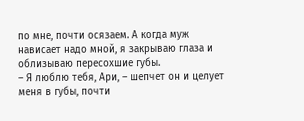по мне, почти осязаем. А когда муж нависает надо мной, я закрываю глаза и облизываю пересохшие губы.
– Я люблю тебя, Ари, – шепчет он и целует меня в губы, почти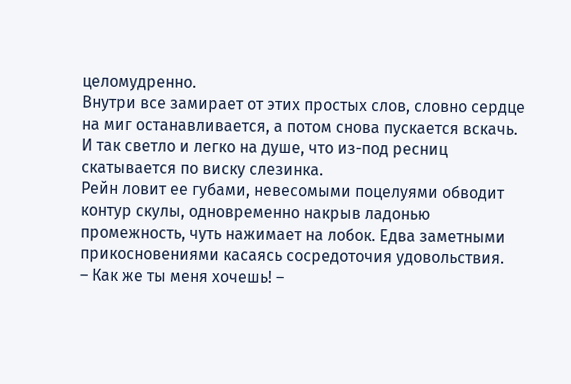целомудренно.
Внутри все замирает от этих простых слов, словно сердце на миг останавливается, а потом снова пускается вскачь. И так светло и легко на душе, что из-под ресниц скатывается по виску слезинка.
Рейн ловит ее губами, невесомыми поцелуями обводит контур скулы, одновременно накрыв ладонью промежность, чуть нажимает на лобок. Едва заметными прикосновениями касаясь сосредоточия удовольствия.
– Как же ты меня хочешь! –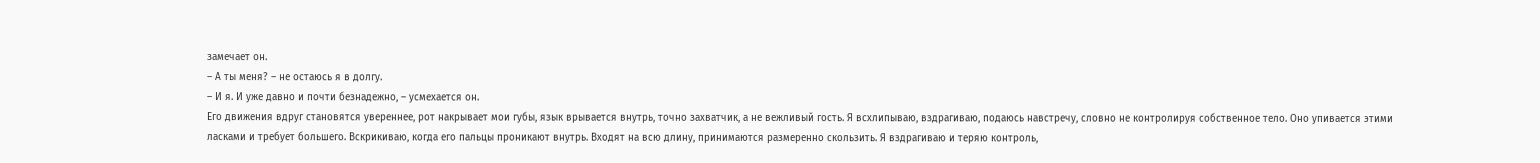замечает он.
– А ты меня? – не остаюсь я в долгу.
– И я. И уже давно и почти безнадежно, – усмехается он.
Его движения вдруг становятся увереннее, рот накрывает мои губы, язык врывается внутрь, точно захватчик, а не вежливый гость. Я всхлипываю, вздрагиваю, подаюсь навстречу, словно не контролируя собственное тело. Оно упивается этими ласками и требует большего. Вскрикиваю, когда его пальцы проникают внутрь. Входят на всю длину, принимаются размеренно скользить. Я вздрагиваю и теряю контроль,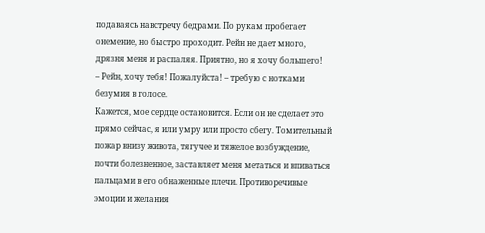подаваясь навстречу бедрами. По рукам пробегает онемение, но быстро проходит. Рейн не дает много, дрязня меня и распаляя. Приятно, но я хочу большего!
– Рейн, хочу тебя! Пожалуйста! – требую с нотками безумия в голосе.
Кажется, мое сердце остановится. Если он не сделает это прямо сейчас, я или умру или просто сбегу. Томительный пожар внизу живота, тягучее и тяжелое возбуждение, почти болезненное, заставляет меня метаться и впиваться пальцами в его обнаженные плечи. Противоречивые эмоции и желания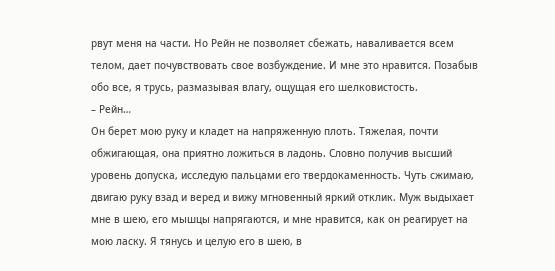рвут меня на части. Но Рейн не позволяет сбежать, наваливается всем телом, дает почувствовать свое возбуждение. И мне это нравится. Позабыв обо все, я трусь, размазывая влагу, ощущая его шелковистость.
– Рейн…
Он берет мою руку и кладет на напряженную плоть. Тяжелая, почти обжигающая, она приятно ложиться в ладонь. Словно получив высший уровень допуска, исследую пальцами его твердокаменность. Чуть сжимаю, двигаю руку взад и веред и вижу мгновенный яркий отклик. Муж выдыхает мне в шею, его мышцы напрягаются, и мне нравится, как он реагирует на мою ласку. Я тянусь и целую его в шею, в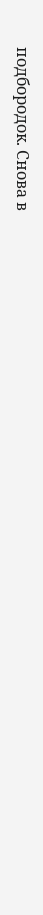подбородок. Снова в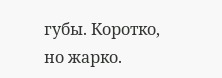губы. Коротко, но жарко.